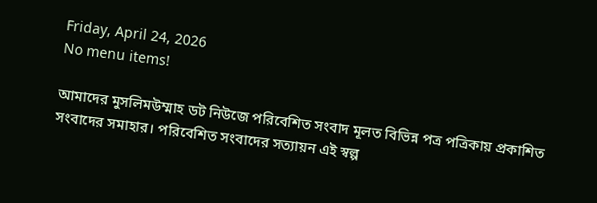Friday, April 24, 2026
No menu items!

আমাদের মুসলিমউম্মাহ ডট নিউজে পরিবেশিত সংবাদ মূলত বিভিন্ন পত্র পত্রিকায় প্রকাশিত সংবাদের সমাহার। পরিবেশিত সংবাদের সত্যায়ন এই স্বল্প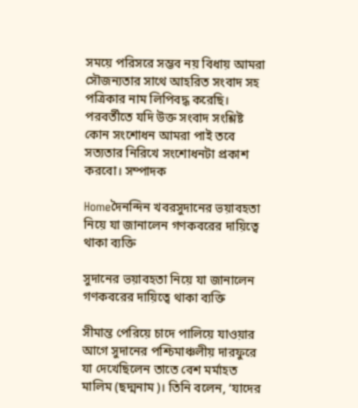সময়ে পরিসরে সম্ভব নয় বিধায় আমরা সৌজন্যতার সাথে আহরিত সংবাদ সহ পত্রিকার নাম লিপিবদ্ধ করেছি। পরবর্তীতে যদি উক্ত সংবাদ সংশ্লিষ্ট কোন সংশোধন আমরা পাই তবে সত্যতার নিরিখে সংশোধনটা প্রকাশ করবো। সম্পাদক

Homeদৈনন্দিন খবরসুদানের ভয়াবহতা নিয়ে যা জানালেন গণকবরের দায়িত্বে থাকা ব্যক্তি

সুদানের ভয়াবহতা নিয়ে যা জানালেন গণকবরের দায়িত্বে থাকা ব্যক্তি

সীমান্ত পেরিয়ে চাদে পালিয়ে যাওয়ার আগে সুদানের পশ্চিমাঞ্চলীয় দারফুরে যা দেখেছিলেন তাতে বেশ মর্মাহত মালিম (ছদ্মনাম)। তিনি বলেন, ‘যাদের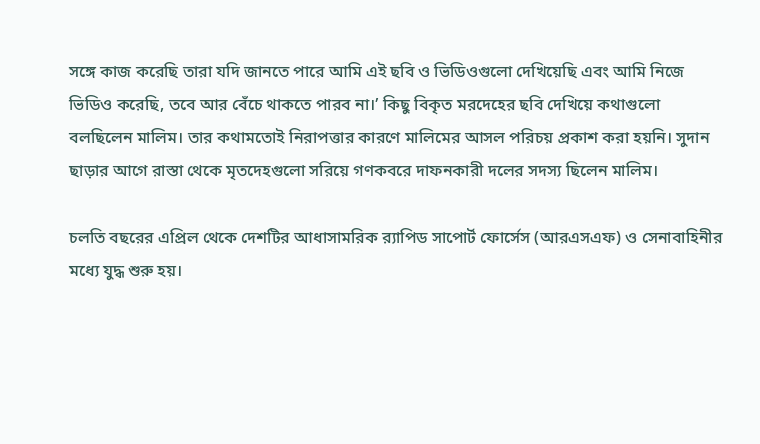সঙ্গে কাজ করেছি তারা যদি জানতে পারে আমি এই ছবি ও ভিডিওগুলো দেখিয়েছি এবং আমি নিজে ভিডিও করেছি, তবে আর বেঁচে থাকতে পারব না।’ কিছু বিকৃত মরদেহের ছবি দেখিয়ে কথাগুলো বলছিলেন মালিম। তার কথামতোই নিরাপত্তার কারণে মালিমের আসল পরিচয় প্রকাশ করা হয়নি। সুদান ছাড়ার আগে রাস্তা থেকে মৃতদেহগুলো সরিয়ে গণকবরে দাফনকারী দলের সদস্য ছিলেন মালিম।

চলতি বছরের এপ্রিল থেকে দেশটির আধাসামরিক র‌্যাপিড সাপোর্ট ফোর্সেস (আরএসএফ) ও সেনাবাহিনীর মধ্যে যুদ্ধ শুরু হয়।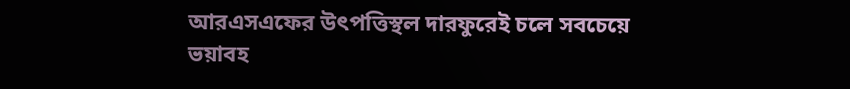আরএসএফের উৎপত্তিস্থল দারফুরেই চলে সবচেয়ে ভয়াবহ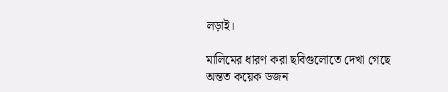লড়াই।

মালিমের ধারণ করা ছবিগুলোতে দেখা গেছে অন্তত কয়েক ডজন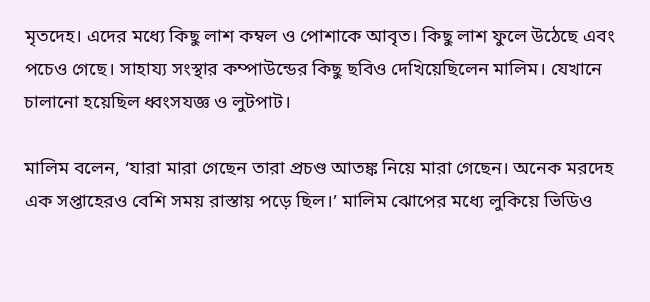মৃতদেহ। এদের মধ্যে কিছু লাশ কম্বল ও পোশাকে আবৃত। কিছু লাশ ফুলে উঠেছে এবং পচেও গেছে। সাহায্য সংস্থার কম্পাউন্ডের কিছু ছবিও দেখিয়েছিলেন মালিম। যেখানে চালানো হয়েছিল ধ্বংসযজ্ঞ ও লুটপাট।

মালিম বলেন, ‘যারা মারা গেছেন তারা প্রচণ্ড আতঙ্ক নিয়ে মারা গেছেন। অনেক মরদেহ এক সপ্তাহেরও বেশি সময় রাস্তায় পড়ে ছিল।’ মালিম ঝোপের মধ্যে লুকিয়ে ভিডিও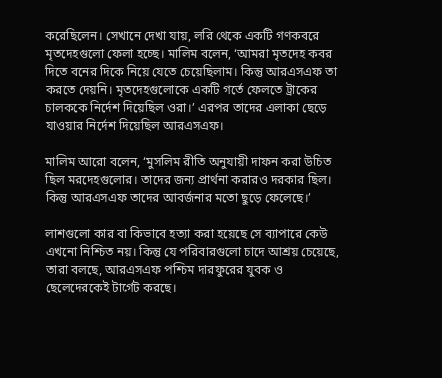করেছিলেন। সেখানে দেখা যায়, লরি থেকে একটি গণকবরে মৃতদেহগুলো ফেলা হচ্ছে। মালিম বলেন, ‘আমরা মৃতদেহ কবর দিতে বনের দিকে নিয়ে যেতে চেয়েছিলাম। কিন্তু আরএসএফ তা করতে দেয়নি। মৃতদেহগুলোকে একটি গর্তে ফেলতে ট্রাকের চালককে নির্দেশ দিয়েছিল ওরা।’ এরপর তাদের এলাকা ছেড়ে যাওয়ার নির্দেশ দিয়েছিল আরএসএফ।

মালিম আরো বলেন, ‘মুসলিম রীতি অনুযায়ী দাফন করা উচিত ছিল মরদেহগুলোর। তাদের জন্য প্রার্থনা করারও দরকার ছিল। কিন্তু আরএসএফ তাদের আবর্জনার মতো ছুড়ে ফেলেছে।’

লাশগুলো কার বা কিভাবে হত্যা করা হয়েছে সে ব্যাপারে কেউ এখনো নিশ্চিত নয়। কিন্তু যে পরিবারগুলো চাদে আশ্রয় চেয়েছে, তারা বলছে, আরএসএফ পশ্চিম দারফুরের যুবক ও ছেলেদেরকেই টার্গেট করছে।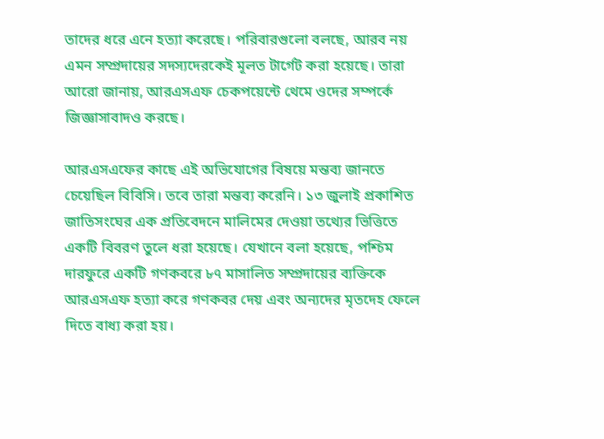তাদের ধরে এনে হত্যা করেছে। পরিবারগুলো বলছে, আরব নয় এমন সম্প্রদায়ের সদস্যদেরকেই মূলত টার্গেট করা হয়েছে। তারা আরো জানায়, আরএসএফ চেকপয়েন্টে থেমে ওদের সম্পর্কে জিজ্ঞাসাবাদও করছে।

আরএসএফের কাছে এই অভিযোগের বিষয়ে মন্তব্য জানতে চেয়েছিল বিবিসি। তবে তারা মন্তব্য করেনি। ১৩ জুলাই প্রকাশিত জাতিসংঘের এক প্রতিবেদনে মালিমের দেওয়া তথ্যের ভিত্তিতে একটি বিবরণ তুলে ধরা হয়েছে। যেখানে বলা হয়েছে, পশ্চিম দারফুরে একটি গণকবরে ৮৭ মাসালিত সম্প্রদায়ের ব্যক্তিকে আরএসএফ হত্যা করে গণকবর দেয় এবং অন্যদের মৃতদেহ ফেলে দিতে বাধ্য করা হয়।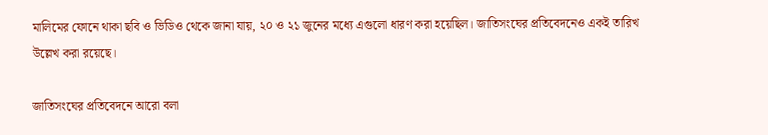মালিমের ফোনে থাকা ছবি ও ভিডিও থেকে জানা যায়, ২০ ও ২১ জুনের মধ্যে এগুলো ধারণ করা হয়েছিল। জাতিসংঘের প্রতিবেদনেও একই তারিখ উল্লেখ করা রয়েছে।

জাতিসংঘের প্রতিবেদনে আরো বলা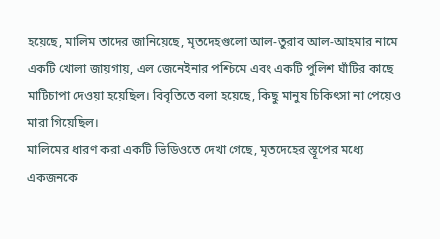হয়েছে, মালিম তাদের জানিয়েছে, মৃতদেহগুলো আল-তুরাব আল-আহমার নামে একটি খোলা জায়গায়, এল জেনেইনার পশ্চিমে এবং একটি পুলিশ ঘাঁটির কাছে মাটিচাপা দেওয়া হয়েছিল। বিবৃতিতে বলা হয়েছে, কিছু মানুষ চিকিৎসা না পেয়েও মারা গিয়েছিল।
মালিমের ধারণ করা একটি ভিডিওতে দেখা গেছে, মৃতদেহের স্তূপের মধ্যে একজনকে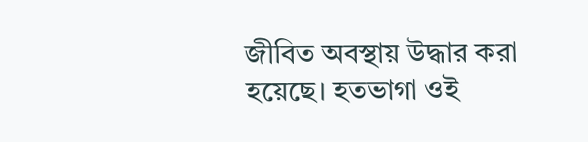জীবিত অবস্থায় উদ্ধার করা হয়েছে। হতভাগা ওই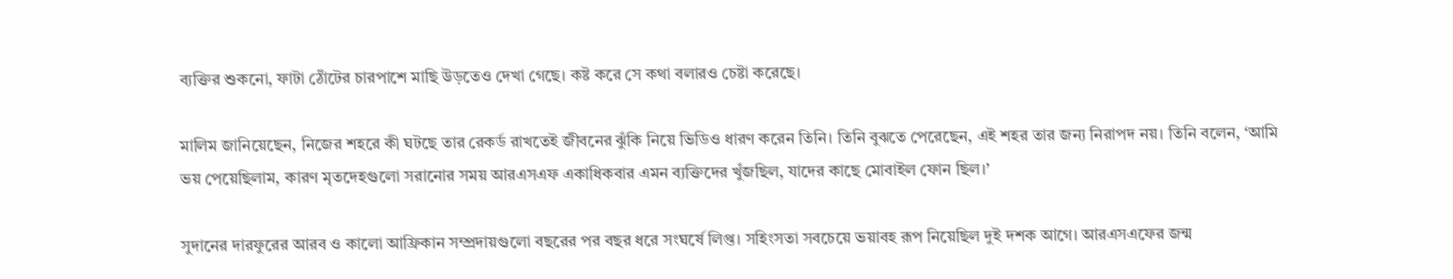ব্যক্তির শুকনো, ফাটা ঠোঁটের চারপাশে মাছি উড়তেও দেখা গেছে। কষ্ট করে সে কথা বলারও চেষ্টা করেছে।

মালিম জানিয়েছেন, নিজের শহরে কী ঘটছে তার রেকর্ড রাখতেই জীবনের ঝুঁকি নিয়ে ভিডিও ধারণ করেন তিনি। তিনি বুঝতে পেরেছেন, এই শহর তার জন্য নিরাপদ নয়। তিনি বলেন, ‘আমি ভয় পেয়েছিলাম, কারণ মৃতদেহগুলো সরানোর সময় আরএসএফ একাধিকবার এমন ব্যক্তিদের খুঁজছিল, যাদের কাছে মোবাইল ফোন ছিল।’

সুদানের দারফুরের আরব ও কালো আফ্রিকান সম্প্রদায়গুলো বছরের পর বছর ধরে সংঘর্ষে লিপ্ত। সহিংসতা সবচেয়ে ভয়াবহ রূপ নিয়েছিল দুই দশক আগে। আরএসএফের জন্ম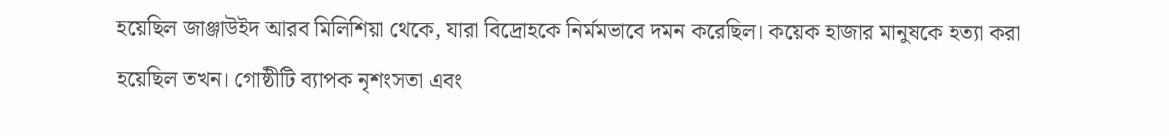হয়েছিল জাঞ্জাউইদ আরব মিলিশিয়া থেকে, যারা বিদ্রোহকে নির্মমভাবে দমন করেছিল। কয়েক হাজার মানুষকে হত্যা করা হয়েছিল তখন। গোষ্ঠীটি ব্যাপক নৃশংসতা এবং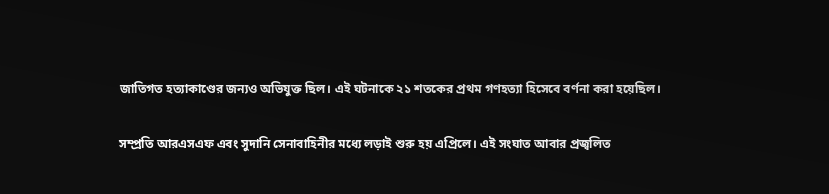জাতিগত হত্যাকাণ্ডের জন্যও অভিযুক্ত ছিল। এই ঘটনাকে ২১ শতকের প্রথম গণহত্যা হিসেবে বর্ণনা করা হয়েছিল।

সম্প্রতি আরএসএফ এবং সুদানি সেনাবাহিনীর মধ্যে লড়াই শুরু হয় এপ্রিলে। এই সংঘাত আবার প্রজ্বলিত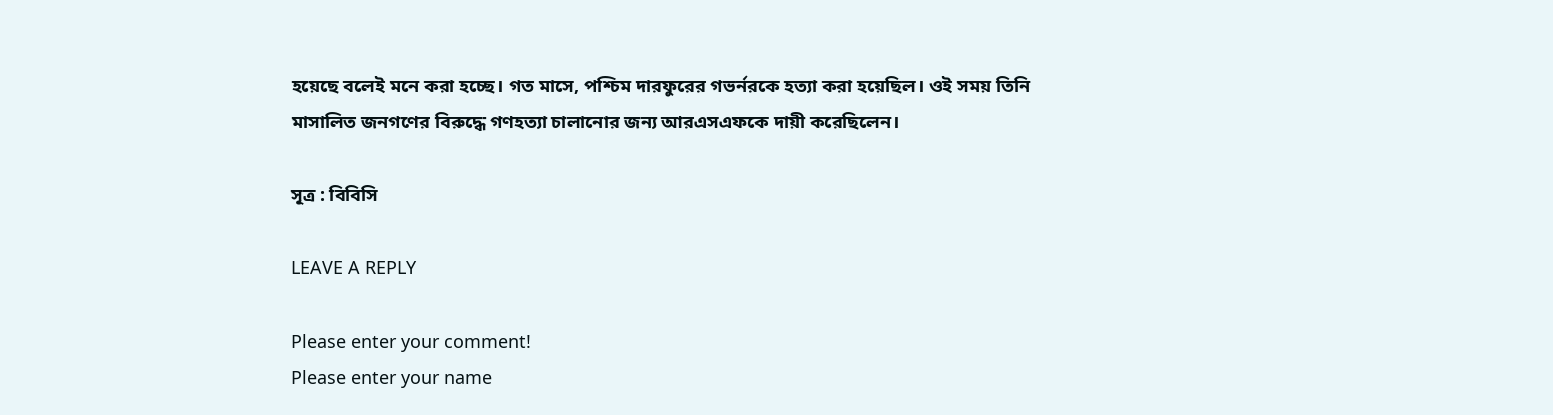হয়েছে বলেই মনে করা হচ্ছে। গত মাসে, পশ্চিম দারফুরের গভর্নরকে হত্যা করা হয়েছিল। ওই সময় তিনি মাসালিত জনগণের বিরুদ্ধে গণহত্যা চালানোর জন্য আরএসএফকে দায়ী করেছিলেন।

সূত্র : বিবিসি

LEAVE A REPLY

Please enter your comment!
Please enter your name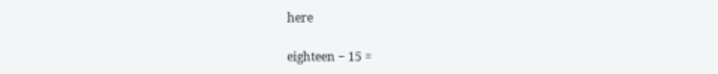here

eighteen − 15 =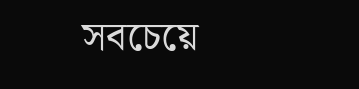সবচেয়ে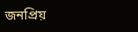জনপ্রিয়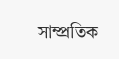সাম্প্রতিক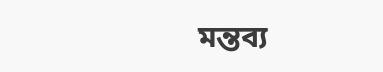মন্তব্য